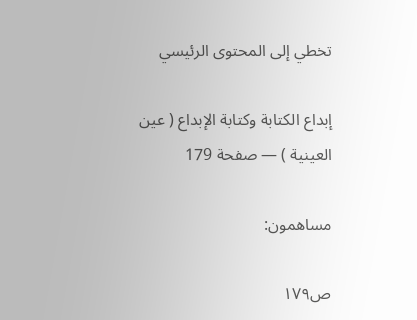تخطي إلى المحتوى الرئيسي

إبداع الكتابة وكتابة الإبداع ( عين العينية ) — صفحة 179

مساهمون:

ص١٧٩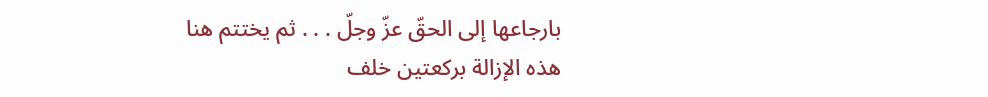بارجاعها إلى الحقّ عزّ وجلّ . . . ثم يختتم هنا هذه الإزالة بركعتين خلف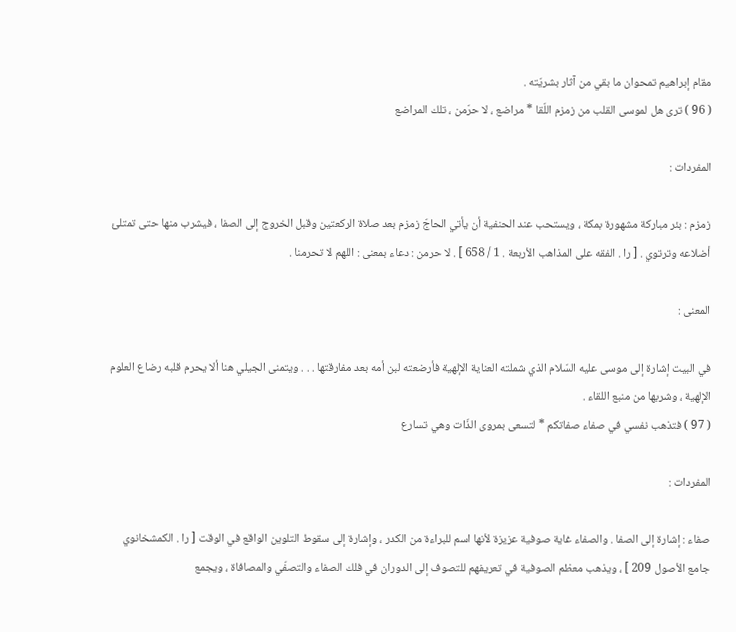مقام إبراهيم تمحوان ما بقي من آثار بشريّته .
( 96 ) ترى هل لموسى القلب من زمزم اللّقا * مراضع ، لا حرّمن ، تلك المراضع

المفردات :

زمزم : بئر مباركة مشهورة بمكة ، ويستحب عند الحنفية أن يأتي الحاجّ زمزم بعد صلاة الركعتين وقبل الخروج إلى الصفا ، فيشرب منها حتى تمتلئ أضلاعه وترتوي . [ را . الفقه على المذاهب الأربعة . 1 / 658 ] . لا حرمن : دعاء بمعنى : اللهم لا تحرمنا .

المعنى :

في البيت إشارة إلى موسى عليه السّلام الذي شملته العناية الإلهية فأرضعته لبن أمه بعد مفارقتها . . . ويتمنى الجيلي هنا ألا يحرم قلبه رضاع العلوم الإلهية ، وشربها من منبع اللقاء .
( 97 ) فتذهب نفسي في صفاء صفاتكم * لتسعى بمروى الذّات وهي تسارع

المفردات :

صفاء : إشارة إلى الصفا . والصفاء غاية صوفية عزيزة لأنها اسم للبراءة من الكدر ، وإشارة إلى سقوط التلوين الواقع في الوقت [ را . الكمشخانوي جامع الأصول 209 ] ، ويذهب معظم الصوفية في تعريفهم للتصوف إلى الدوران في فلك الصفاء والتصفّي والمصافاة ، ويجمع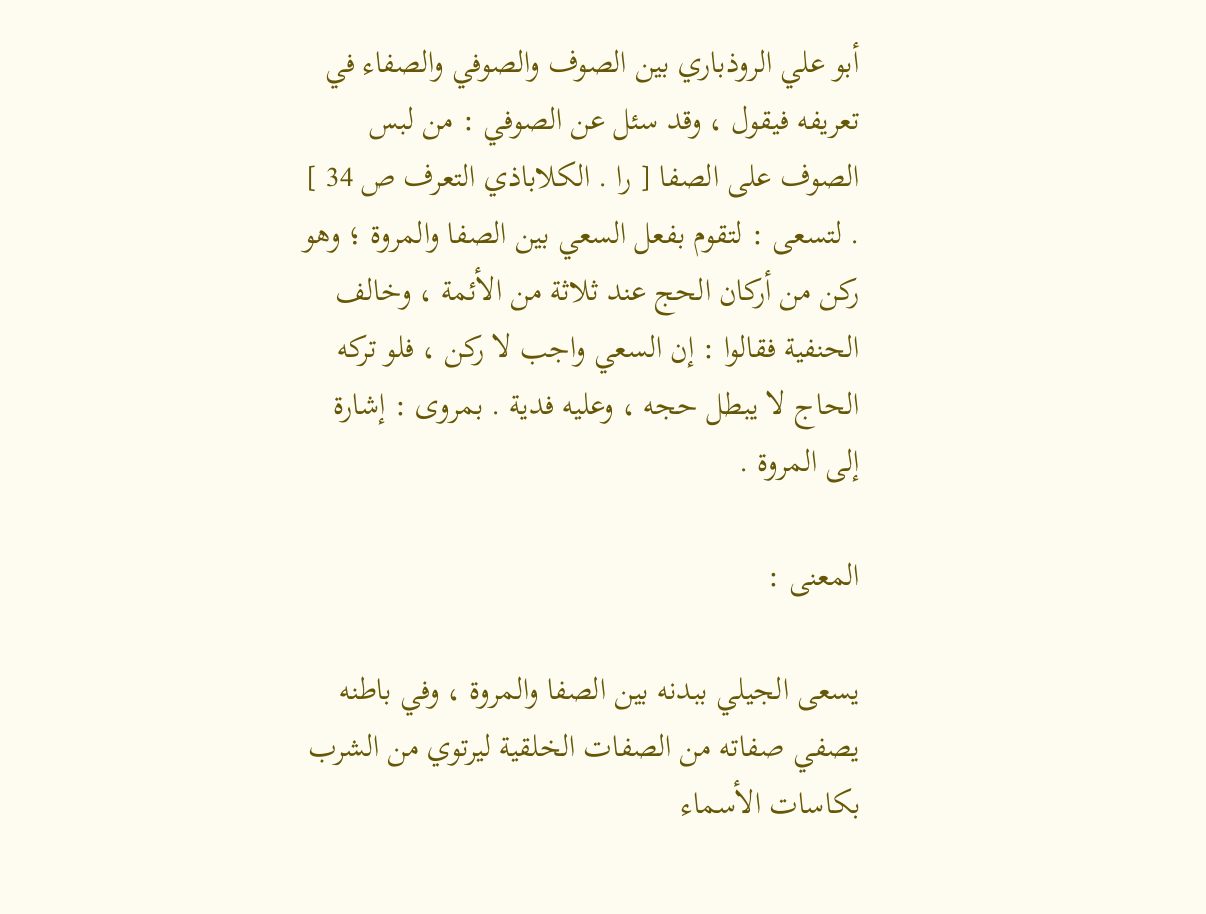أبو علي الروذباري بين الصوف والصوفي والصفاء في تعريفه فيقول ، وقد سئل عن الصوفي : من لبس الصوف على الصفا [ را . الكلاباذي التعرف ص 34 ] . لتسعى : لتقوم بفعل السعي بين الصفا والمروة ؛ وهو ركن من أركان الحج عند ثلاثة من الأئمة ، وخالف الحنفية فقالوا : إن السعي واجب لا ركن ، فلو تركه الحاج لا يبطل حجه ، وعليه فدية . بمروى : إشارة إلى المروة .

المعنى :

يسعى الجيلي ببدنه بين الصفا والمروة ، وفي باطنه يصفي صفاته من الصفات الخلقية ليرتوي من الشرب بكاسات الأسماء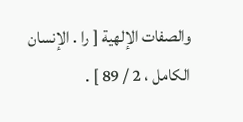والصفات الإلهية [ را . الإنسان الكامل ، 2 / 89 ] .